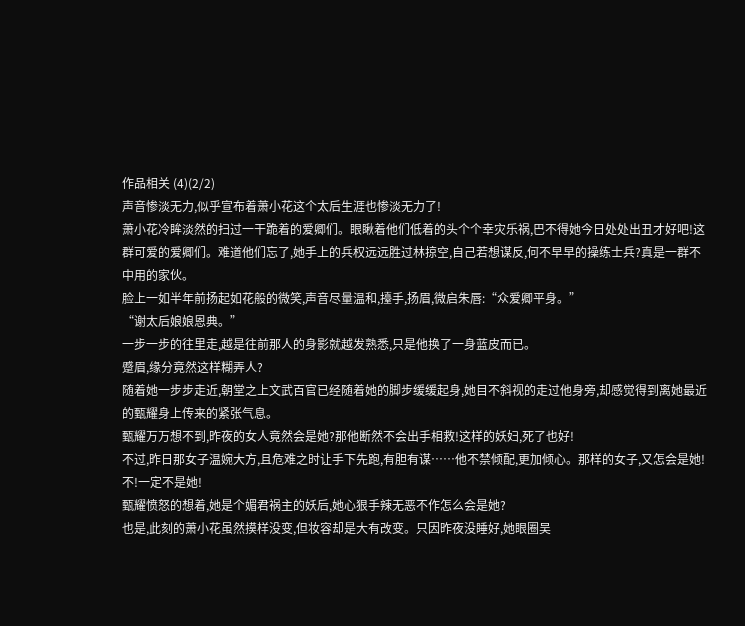作品相关 (4)(2/2)
声音惨淡无力,似乎宣布着萧小花这个太后生涯也惨淡无力了!
萧小花冷眸淡然的扫过一干跪着的爱卿们。眼瞅着他们低着的头个个幸灾乐祸,巴不得她今日处处出丑才好吧!这群可爱的爱卿们。难道他们忘了,她手上的兵权远远胜过林掠空,自己若想谋反,何不早早的操练士兵?真是一群不中用的家伙。
脸上一如半年前扬起如花般的微笑,声音尽量温和,擡手,扬眉,微启朱唇:“众爱卿平身。”
“谢太后娘娘恩典。”
一步一步的往里走,越是往前那人的身影就越发熟悉,只是他换了一身蓝皮而已。
蹙眉,缘分竟然这样糊弄人?
随着她一步步走近,朝堂之上文武百官已经随着她的脚步缓缓起身,她目不斜视的走过他身旁,却感觉得到离她最近的甄耀身上传来的紧张气息。
甄耀万万想不到,昨夜的女人竟然会是她?那他断然不会出手相救!这样的妖妇,死了也好!
不过,昨日那女子温婉大方,且危难之时让手下先跑,有胆有谋……他不禁倾配,更加倾心。那样的女子,又怎会是她!
不!一定不是她!
甄耀愤怒的想着,她是个媚君祸主的妖后,她心狠手辣无恶不作怎么会是她?
也是,此刻的萧小花虽然摸样没变,但妆容却是大有改变。只因昨夜没睡好,她眼圈吴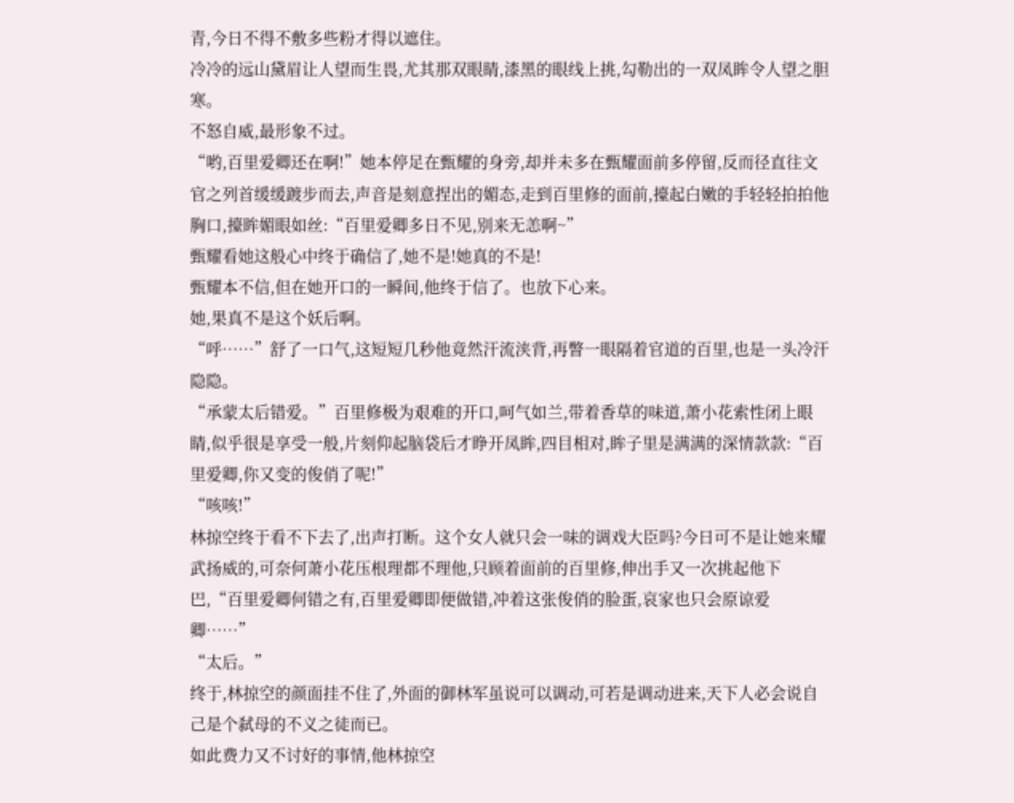青,今日不得不敷多些粉才得以遮住。
冷冷的远山黛眉让人望而生畏,尤其那双眼睛,漆黑的眼线上挑,勾勒出的一双凤眸令人望之胆寒。
不怒自威,最形象不过。
“哟,百里爱卿还在啊!”她本停足在甄耀的身旁,却并未多在甄耀面前多停留,反而径直往文官之列首缓缓踱步而去,声音是刻意捏出的媚态,走到百里修的面前,擡起白嫩的手轻轻拍拍他胸口,擡眸媚眼如丝:“百里爱卿多日不见,别来无恙啊~”
甄耀看她这般心中终于确信了,她不是!她真的不是!
甄耀本不信,但在她开口的一瞬间,他终于信了。也放下心来。
她,果真不是这个妖后啊。
“呼……”舒了一口气,这短短几秒他竟然汗流浃背,再瞥一眼隔着官道的百里,也是一头冷汗隐隐。
“承蒙太后错爱。”百里修极为艰难的开口,呵气如兰,带着香草的味道,萧小花索性闭上眼睛,似乎很是享受一般,片刻仰起脑袋后才睁开凤眸,四目相对,眸子里是满满的深情款款:“百里爱卿,你又变的俊俏了呢!”
“咳咳!”
林掠空终于看不下去了,出声打断。这个女人就只会一味的调戏大臣吗?今日可不是让她来耀武扬威的,可奈何萧小花压根理都不理他,只顾着面前的百里修,伸出手又一次挑起他下巴,“百里爱卿何错之有,百里爱卿即便做错,冲着这张俊俏的脸蛋,哀家也只会原谅爱卿……”
“太后。”
终于,林掠空的颜面挂不住了,外面的御林军虽说可以调动,可若是调动进来,天下人必会说自己是个弑母的不义之徒而已。
如此费力又不讨好的事情,他林掠空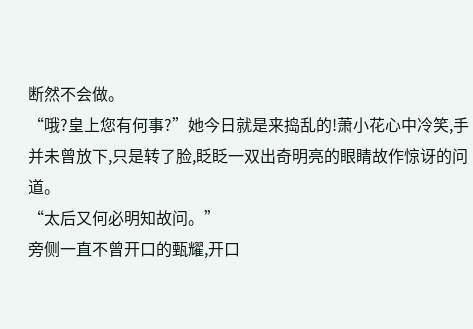断然不会做。
“哦?皇上您有何事?”她今日就是来捣乱的!萧小花心中冷笑,手并未曾放下,只是转了脸,眨眨一双出奇明亮的眼睛故作惊讶的问道。
“太后又何必明知故问。”
旁侧一直不曾开口的甄耀,开口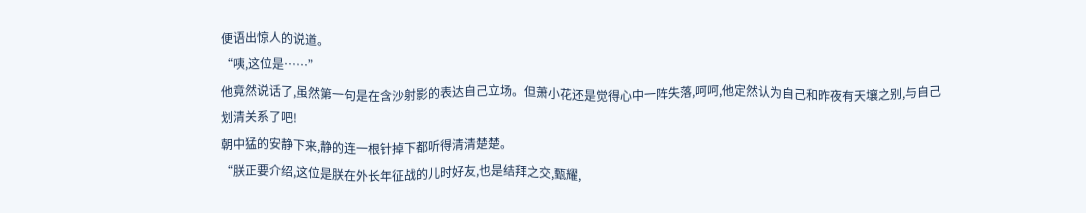便语出惊人的说道。
“咦,这位是……”
他竟然说话了,虽然第一句是在含沙射影的表达自己立场。但萧小花还是觉得心中一阵失落,呵呵,他定然认为自己和昨夜有天壤之别,与自己划清关系了吧!
朝中猛的安静下来,静的连一根针掉下都听得清清楚楚。
“朕正要介绍,这位是朕在外长年征战的儿时好友,也是结拜之交,甄耀,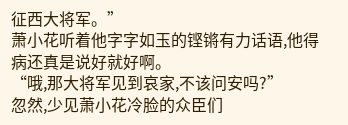征西大将军。”
萧小花听着他字字如玉的铿锵有力话语,他得病还真是说好就好啊。
“哦,那大将军见到哀家,不该问安吗?”
忽然,少见萧小花冷脸的众臣们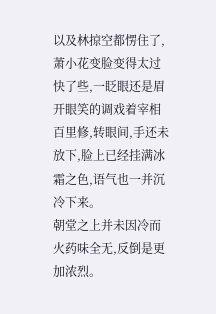以及林掠空都愣住了,萧小花变脸变得太过快了些,一眨眼还是眉开眼笑的调戏着宰相百里修,转眼间,手还未放下,脸上已经挂满冰霜之色,语气也一并沉冷下来。
朝堂之上并未因冷而火药味全无,反倒是更加浓烈。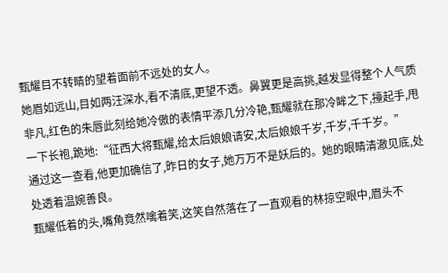甄耀目不转睛的望着面前不远处的女人。
她眉如远山,目如两汪深水,看不清底,更望不透。鼻翼更是高挑,越发显得整个人气质非凡,红色的朱唇此刻给她冷傲的表情平添几分冷艳,甄耀就在那冷眸之下,擡起手,甩一下长袍,跪地:“征西大将甄耀,给太后娘娘请安,太后娘娘千岁,千岁,千千岁。”
通过这一查看,他更加确信了,昨日的女子,她万万不是妖后的。她的眼睛清澈见底,处处透着温婉善良。
甄耀低着的头,嘴角竟然噙着笑,这笑自然落在了一直观看的林掠空眼中,眉头不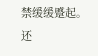禁缓缓蹙起。
还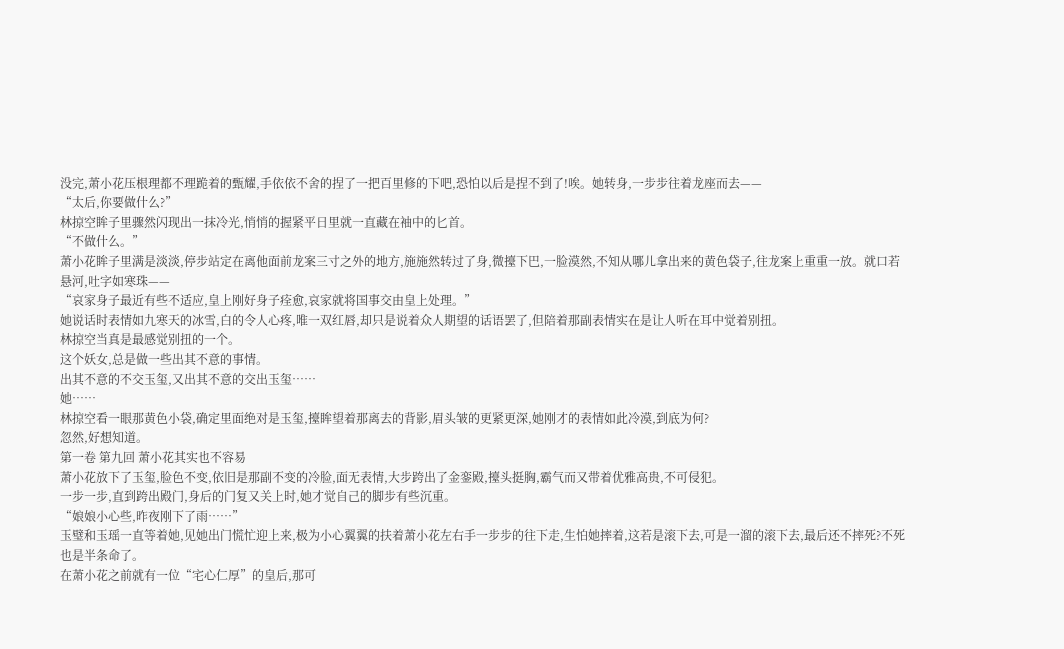没完,萧小花压根理都不理跪着的甄耀,手依依不舍的捏了一把百里修的下吧,恐怕以后是捏不到了!唉。她转身,一步步往着龙座而去——
“太后,你要做什么?”
林掠空眸子里骤然闪现出一抹冷光,悄悄的握紧平日里就一直藏在袖中的匕首。
“不做什么。”
萧小花眸子里满是淡淡,停步站定在离他面前龙案三寸之外的地方,施施然转过了身,微擡下巴,一脸漠然,不知从哪儿拿出来的黄色袋子,往龙案上重重一放。就口若悬河,吐字如寒珠——
“哀家身子最近有些不适应,皇上刚好身子痊愈,哀家就将国事交由皇上处理。”
她说话时表情如九寒天的冰雪,白的令人心疼,唯一双红唇,却只是说着众人期望的话语罢了,但陪着那副表情实在是让人听在耳中觉着别扭。
林掠空当真是最感觉别扭的一个。
这个妖女,总是做一些出其不意的事情。
出其不意的不交玉玺,又出其不意的交出玉玺……
她……
林掠空看一眼那黄色小袋,确定里面绝对是玉玺,擡眸望着那离去的背影,眉头皱的更紧更深,她刚才的表情如此冷漠,到底为何?
忽然,好想知道。
第一卷 第九回 萧小花其实也不容易
萧小花放下了玉玺,脸色不变,依旧是那副不变的冷脸,面无表情,大步跨出了金銮殿,擡头挺胸,霸气而又带着优雅高贵,不可侵犯。
一步一步,直到跨出殿门,身后的门复又关上时,她才觉自己的脚步有些沉重。
“娘娘小心些,昨夜刚下了雨……”
玉璧和玉瑶一直等着她,见她出门慌忙迎上来,极为小心翼翼的扶着萧小花左右手一步步的往下走,生怕她摔着,这若是滚下去,可是一溜的滚下去,最后还不摔死?不死也是半条命了。
在萧小花之前就有一位“宅心仁厚”的皇后,那可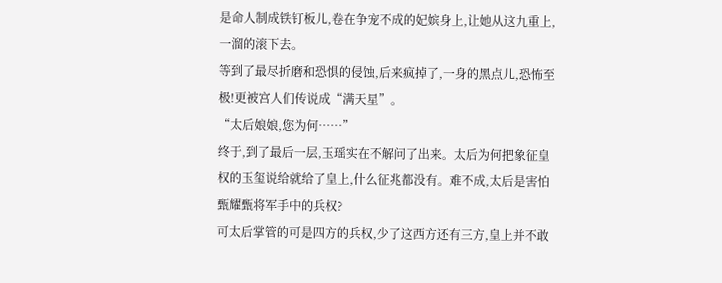是命人制成铁钉板儿,卷在争宠不成的妃嫔身上,让她从这九重上,一溜的滚下去。
等到了最尽折磨和恐惧的侵蚀,后来疯掉了,一身的黑点儿,恐怖至极!更被宫人们传说成“满天星”。
“太后娘娘,您为何……”
终于,到了最后一层,玉瑶实在不解问了出来。太后为何把象征皇权的玉玺说给就给了皇上,什么征兆都没有。难不成,太后是害怕甄耀甄将军手中的兵权?
可太后掌管的可是四方的兵权,少了这西方还有三方,皇上并不敢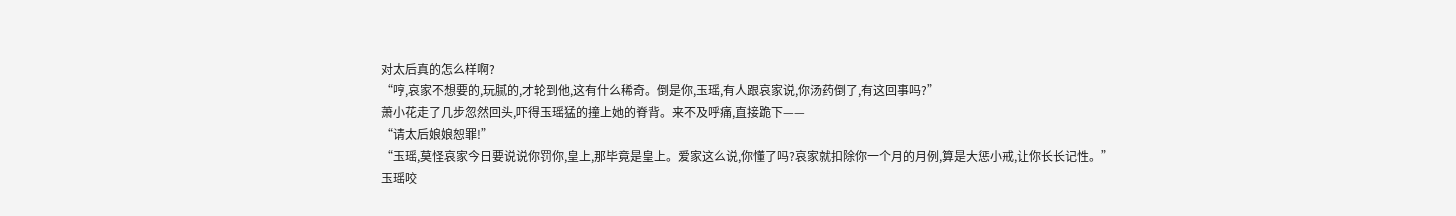对太后真的怎么样啊?
“哼,哀家不想要的,玩腻的,才轮到他,这有什么稀奇。倒是你,玉瑶,有人跟哀家说,你汤药倒了,有这回事吗?”
萧小花走了几步忽然回头,吓得玉瑶猛的撞上她的脊背。来不及呼痛,直接跪下——
“请太后娘娘恕罪!”
“玉瑶,莫怪哀家今日要说说你罚你,皇上,那毕竟是皇上。爱家这么说,你懂了吗?哀家就扣除你一个月的月例,算是大惩小戒,让你长长记性。”
玉瑶咬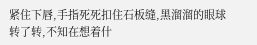紧住下唇,手指死死扣住石板缝,黑溜溜的眼球转了转,不知在想着什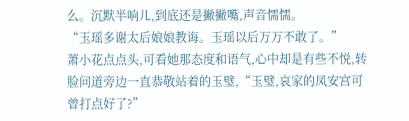么。沉默半响儿,到底还是撇撇嘴,声音懦懦。
“玉瑶多谢太后娘娘教诲。玉瑶以后万万不敢了。”
萧小花点点头,可看她那态度和语气,心中却是有些不悦,转脸问道旁边一直恭敬站着的玉璧,“玉璧,哀家的凤安宫可曾打点好了?”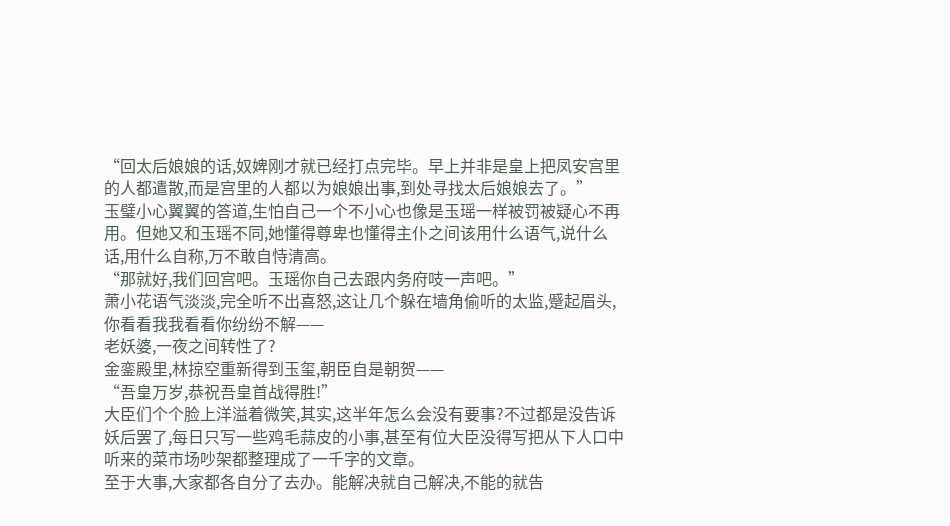“回太后娘娘的话,奴婢刚才就已经打点完毕。早上并非是皇上把凤安宫里的人都遣散,而是宫里的人都以为娘娘出事,到处寻找太后娘娘去了。”
玉璧小心翼翼的答道,生怕自己一个不小心也像是玉瑶一样被罚被疑心不再用。但她又和玉瑶不同,她懂得尊卑也懂得主仆之间该用什么语气,说什么话,用什么自称,万不敢自恃清高。
“那就好,我们回宫吧。玉瑶你自己去跟内务府吱一声吧。”
萧小花语气淡淡,完全听不出喜怒,这让几个躲在墙角偷听的太监,蹙起眉头,你看看我我看看你纷纷不解——
老妖婆,一夜之间转性了?
金銮殿里,林掠空重新得到玉玺,朝臣自是朝贺——
“吾皇万岁,恭祝吾皇首战得胜!”
大臣们个个脸上洋溢着微笑,其实,这半年怎么会没有要事?不过都是没告诉妖后罢了,每日只写一些鸡毛蒜皮的小事,甚至有位大臣没得写把从下人口中听来的菜市场吵架都整理成了一千字的文章。
至于大事,大家都各自分了去办。能解决就自己解决,不能的就告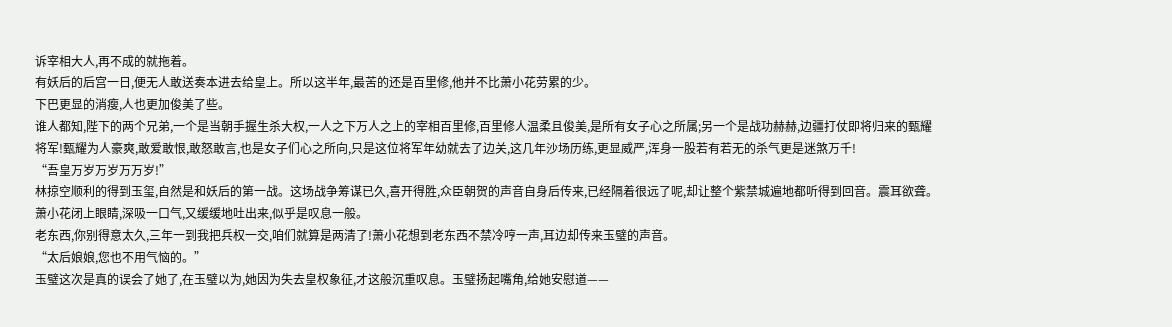诉宰相大人,再不成的就拖着。
有妖后的后宫一日,便无人敢送奏本进去给皇上。所以这半年,最苦的还是百里修,他并不比萧小花劳累的少。
下巴更显的消瘦,人也更加俊美了些。
谁人都知,陛下的两个兄弟,一个是当朝手握生杀大权,一人之下万人之上的宰相百里修,百里修人温柔且俊美,是所有女子心之所属;另一个是战功赫赫,边疆打仗即将归来的甄耀将军!甄耀为人豪爽,敢爱敢恨,敢怒敢言,也是女子们心之所向,只是这位将军年幼就去了边关,这几年沙场历练,更显威严,浑身一股若有若无的杀气更是迷煞万千!
“吾皇万岁万岁万万岁!”
林掠空顺利的得到玉玺,自然是和妖后的第一战。这场战争筹谋已久,喜开得胜,众臣朝贺的声音自身后传来,已经隔着很远了呢,却让整个紫禁城遍地都听得到回音。震耳欲聋。
萧小花闭上眼睛,深吸一口气,又缓缓地吐出来,似乎是叹息一般。
老东西,你别得意太久,三年一到我把兵权一交,咱们就算是两清了!萧小花想到老东西不禁冷哼一声,耳边却传来玉璧的声音。
“太后娘娘,您也不用气恼的。”
玉璧这次是真的误会了她了,在玉璧以为,她因为失去皇权象征,才这般沉重叹息。玉璧扬起嘴角,给她安慰道——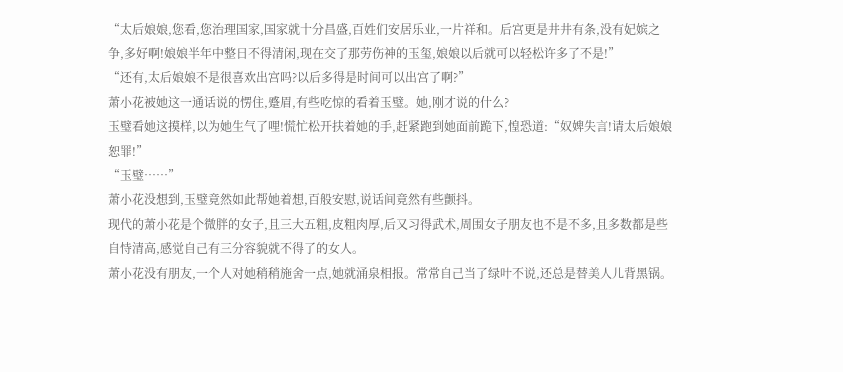“太后娘娘,您看,您治理国家,国家就十分昌盛,百姓们安居乐业,一片祥和。后宫更是井井有条,没有妃嫔之争,多好啊!娘娘半年中整日不得清闲,现在交了那劳伤神的玉玺,娘娘以后就可以轻松许多了不是!”
“还有,太后娘娘不是很喜欢出宫吗?以后多得是时间可以出宫了啊?”
萧小花被她这一通话说的愣住,蹙眉,有些吃惊的看着玉璧。她,刚才说的什么?
玉璧看她这摸样,以为她生气了哩!慌忙松开扶着她的手,赶紧跑到她面前跪下,惶恐道:“奴婢失言!请太后娘娘恕罪!”
“玉璧……”
萧小花没想到,玉璧竟然如此帮她着想,百般安慰,说话间竟然有些颤抖。
现代的萧小花是个微胖的女子,且三大五粗,皮粗肉厚,后又习得武术,周围女子朋友也不是不多,且多数都是些自恃清高,感觉自己有三分容貌就不得了的女人。
萧小花没有朋友,一个人对她稍稍施舍一点,她就涌泉相报。常常自己当了绿叶不说,还总是替美人儿背黑锅。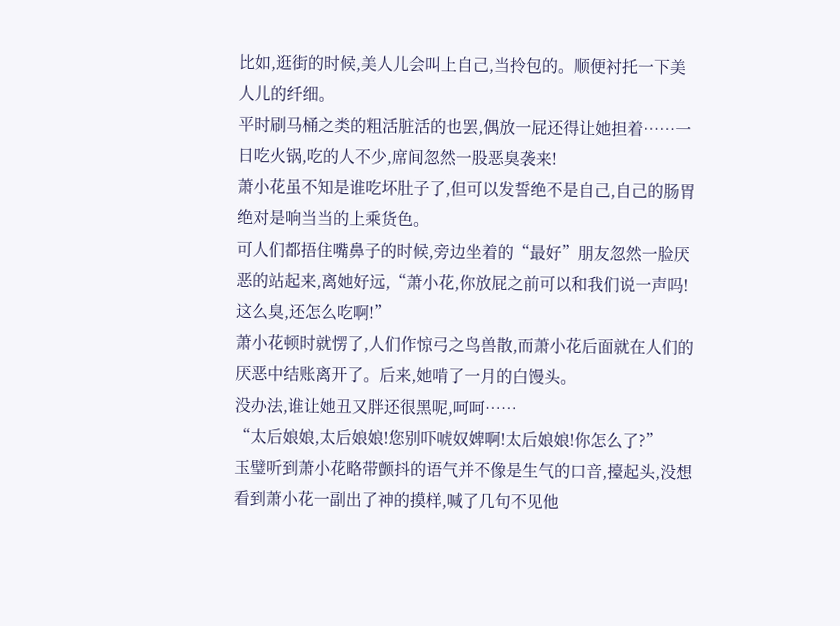比如,逛街的时候,美人儿会叫上自己,当拎包的。顺便衬托一下美人儿的纤细。
平时刷马桶之类的粗活脏活的也罢,偶放一屁还得让她担着……一日吃火锅,吃的人不少,席间忽然一股恶臭袭来!
萧小花虽不知是谁吃坏肚子了,但可以发誓绝不是自己,自己的肠胃绝对是响当当的上乘货色。
可人们都捂住嘴鼻子的时候,旁边坐着的“最好”朋友忽然一脸厌恶的站起来,离她好远,“萧小花,你放屁之前可以和我们说一声吗!这么臭,还怎么吃啊!”
萧小花顿时就愣了,人们作惊弓之鸟兽散,而萧小花后面就在人们的厌恶中结账离开了。后来,她啃了一月的白馒头。
没办法,谁让她丑又胖还很黑呢,呵呵……
“太后娘娘,太后娘娘!您别吓唬奴婢啊!太后娘娘!你怎么了?”
玉璧听到萧小花略带颤抖的语气并不像是生气的口音,擡起头,没想看到萧小花一副出了神的摸样,喊了几句不见他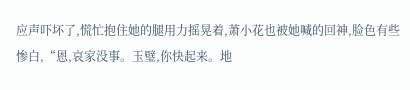应声吓坏了,慌忙抱住她的腿用力摇晃着,萧小花也被她喊的回神,脸色有些惨白,“恩,哀家没事。玉璧,你快起来。地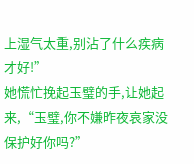上湿气太重,别沾了什么疾病才好!”
她慌忙挽起玉璧的手,让她起来,“玉璧,你不嫌昨夜哀家没保护好你吗?”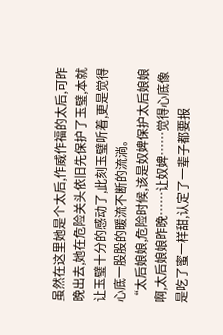虽然在这里她是个太后,作威作福的太后,可昨晚出去,她在危险关头依旧先保护了玉璧,本就让玉璧十分的感动了,此刻玉璧听着,更是觉得心底一股股的暖流不断的流淌。
“太后娘娘,危险时候,该是奴婢保护太后娘娘啊,太后娘娘昨晚……让奴婢……觉得心底像是吃了蜜一样甜,认定了一辈子都要报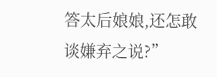答太后娘娘,还怎敢谈嫌弃之说?”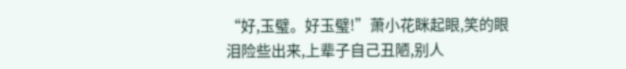“好,玉璧。好玉璧!”萧小花眯起眼,笑的眼泪险些出来,上辈子自己丑陋,别人